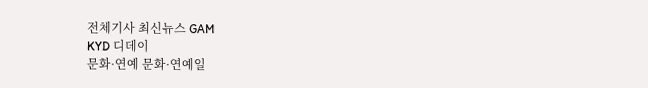전체기사 최신뉴스 GAM
KYD 디데이
문화·연예 문화·연예일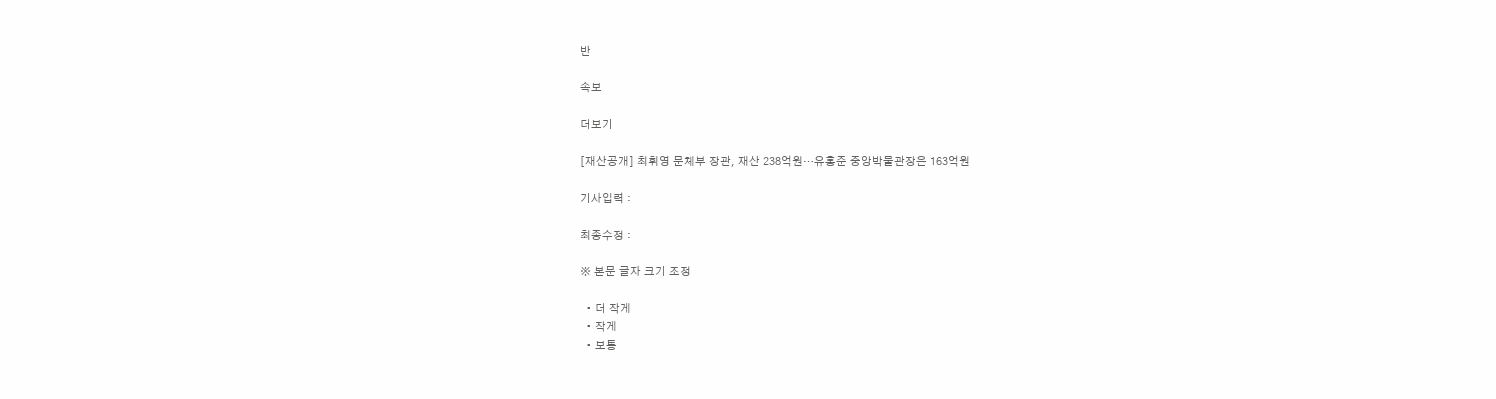반

속보

더보기

[재산공개] 최휘영 문체부 장관, 재산 238억원…유홍준 중앙박물관장은 163억원

기사입력 :

최종수정 :

※ 본문 글자 크기 조정

  • 더 작게
  • 작게
  • 보통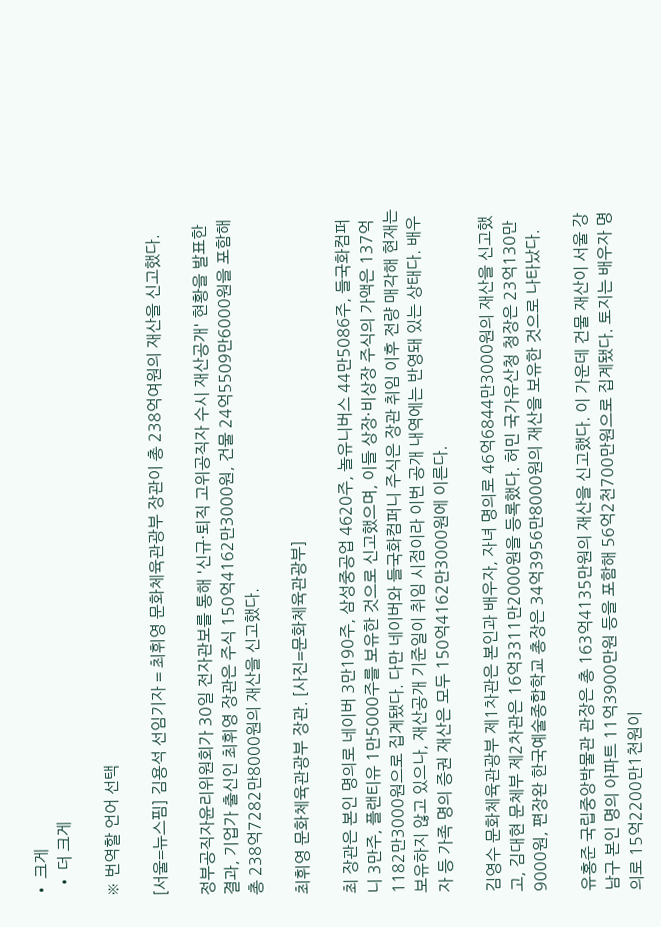• 크게
  • 더 크게

※ 번역할 언어 선택

[서울=뉴스핌] 김용석 선임기자 = 최휘영 문화체육관광부 장관이 총 238억여원의 재산을 신고했다.

정부공직자윤리위원회가 30일 전자관보를 통해 '신규·퇴직 고위공직자 수시 재산공개' 현황을 발표한 결과, 기업가 출신인 최휘영 장관은 주식 150억4162만3000원, 건물 24억5509만6000원을 포함해 총 238억7282만8000원의 재산을 신고했다.

최휘영 문화체육관광부 장관. [사진=문화체육관광부]

최 장관은 본인 명의로 네이버 3만190주, 삼성중공업 4620주, 놀유니버스 44만5086주, 들국화컴퍼니 3만주, 플랜티유 1만5000주를 보유한 것으로 신고했으며, 이들 상장·비상장 주식의 가액은 137억 1182만3000원으로 집계됐다. 다만 네이버와 들국화컴퍼니 주식은 장관 취임 이후 전량 매각해 현재는 보유하지 않고 있으나, 재산공개 기준일이 취임 시점이라 이번 공개 내역에는 반영돼 있는 상태다. 배우자 등 가족 명의 증권 재산은 모두 150억4162만3000원에 이른다.

김영수 문화체육관광부 제1차관은 본인과 배우자, 자녀 명의로 46억6844만3000원의 재산을 신고했고, 김대현 문체부 제2차관은 16억3311만2000원을 등록했다. 허민 국가유산청 청장은 23억130만9000원, 편장완 한국예술종합학교 총장은 34억3956만8000원의 재산을 보유한 것으로 나타났다.

유홍준 국립중앙박물관 관장은 총 163억4135만원의 재산을 신고했다. 이 가운데 건물 재산이 서울 강남구 본인 명의 아파트 11억3900만원 등을 포함해 56억2천700만원으로 집계됐다. 토지는 배우자 명의로 15억2200만1천원이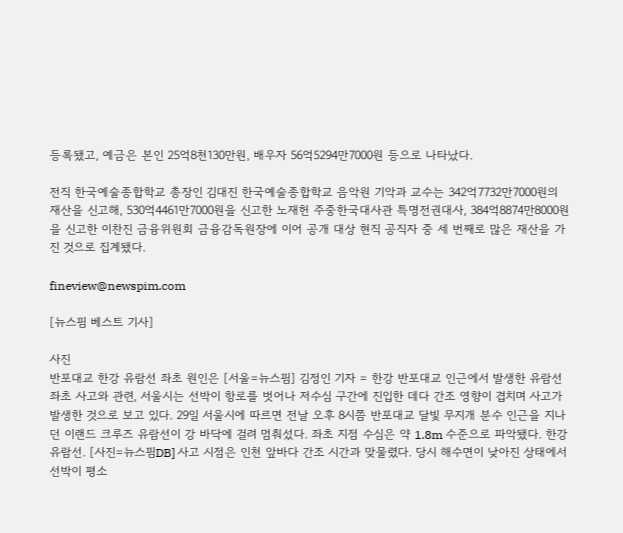등록됐고, 예금은 본인 25억8천130만원, 배우자 56억5294만7000원 등으로 나타났다.

전직 한국예술종합학교 총장인 김대진 한국예술종합학교 음악원 기악과 교수는 342억7732만7000원의 재산을 신고해, 530억4461만7000원을 신고한 노재헌 주중한국대사관 특명전권대사, 384억8874만8000원을 신고한 이찬진 금융위원회 금융감독원장에 이어 공개 대상 현직 공직자 중 세 번째로 많은 재산을 가진 것으로 집계됐다.

fineview@newspim.com

[뉴스핌 베스트 기사]

사진
반포대교 한강 유람선 좌초 원인은 [서울=뉴스핌] 김정인 기자 = 한강 반포대교 인근에서 발생한 유람선 좌초 사고와 관련, 서울시는 선박이 항로를 벗어나 저수심 구간에 진입한 데다 간조 영향이 겹치며 사고가 발생한 것으로 보고 있다. 29일 서울시에 따르면 전날 오후 8시쯤 반포대교 달빛 무지개 분수 인근을 지나던 이랜드 크루즈 유람선이 강 바닥에 걸려 멈춰섰다. 좌초 지점 수심은 약 1.8m 수준으로 파악됐다. 한강 유람선. [사진=뉴스핌DB] 사고 시점은 인천 앞바다 간조 시간과 맞물렸다. 당시 해수면이 낮아진 상태에서 선박이 평소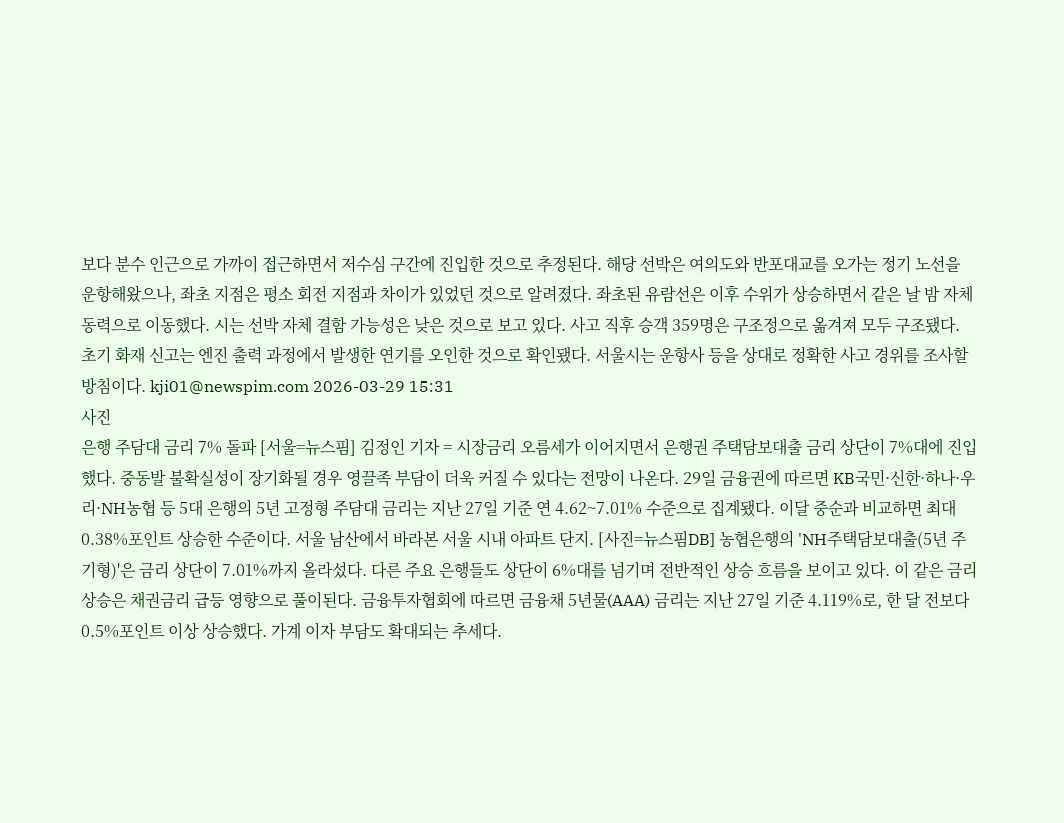보다 분수 인근으로 가까이 접근하면서 저수심 구간에 진입한 것으로 추정된다. 해당 선박은 여의도와 반포대교를 오가는 정기 노선을 운항해왔으나, 좌초 지점은 평소 회전 지점과 차이가 있었던 것으로 알려졌다. 좌초된 유람선은 이후 수위가 상승하면서 같은 날 밤 자체 동력으로 이동했다. 시는 선박 자체 결함 가능성은 낮은 것으로 보고 있다. 사고 직후 승객 359명은 구조정으로 옮겨져 모두 구조됐다. 초기 화재 신고는 엔진 출력 과정에서 발생한 연기를 오인한 것으로 확인됐다. 서울시는 운항사 등을 상대로 정확한 사고 경위를 조사할 방침이다. kji01@newspim.com 2026-03-29 15:31
사진
은행 주담대 금리 7% 돌파 [서울=뉴스핌] 김정인 기자 = 시장금리 오름세가 이어지면서 은행권 주택담보대출 금리 상단이 7%대에 진입했다. 중동발 불확실성이 장기화될 경우 영끌족 부담이 더욱 커질 수 있다는 전망이 나온다. 29일 금융권에 따르면 KB국민·신한·하나·우리·NH농협 등 5대 은행의 5년 고정형 주담대 금리는 지난 27일 기준 연 4.62~7.01% 수준으로 집계됐다. 이달 중순과 비교하면 최대 0.38%포인트 상승한 수준이다. 서울 남산에서 바라본 서울 시내 아파트 단지. [사진=뉴스핌DB] 농협은행의 'NH주택담보대출(5년 주기형)'은 금리 상단이 7.01%까지 올라섰다. 다른 주요 은행들도 상단이 6%대를 넘기며 전반적인 상승 흐름을 보이고 있다. 이 같은 금리 상승은 채권금리 급등 영향으로 풀이된다. 금융투자협회에 따르면 금융채 5년물(AAA) 금리는 지난 27일 기준 4.119%로, 한 달 전보다 0.5%포인트 이상 상승했다. 가계 이자 부담도 확대되는 추세다.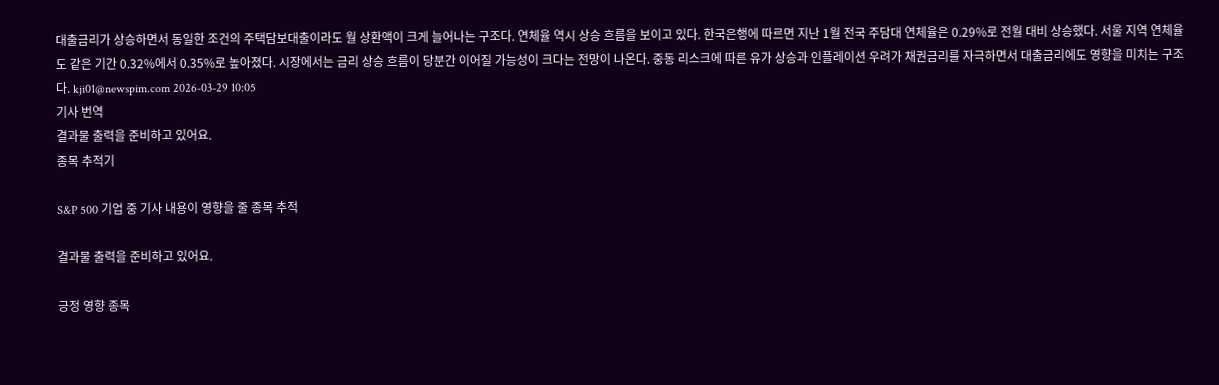대출금리가 상승하면서 동일한 조건의 주택담보대출이라도 월 상환액이 크게 늘어나는 구조다. 연체율 역시 상승 흐름을 보이고 있다. 한국은행에 따르면 지난 1월 전국 주담대 연체율은 0.29%로 전월 대비 상승했다. 서울 지역 연체율도 같은 기간 0.32%에서 0.35%로 높아졌다. 시장에서는 금리 상승 흐름이 당분간 이어질 가능성이 크다는 전망이 나온다. 중동 리스크에 따른 유가 상승과 인플레이션 우려가 채권금리를 자극하면서 대출금리에도 영향을 미치는 구조다. kji01@newspim.com 2026-03-29 10:05
기사 번역
결과물 출력을 준비하고 있어요.
종목 추적기

S&P 500 기업 중 기사 내용이 영향을 줄 종목 추적

결과물 출력을 준비하고 있어요.

긍정 영향 종목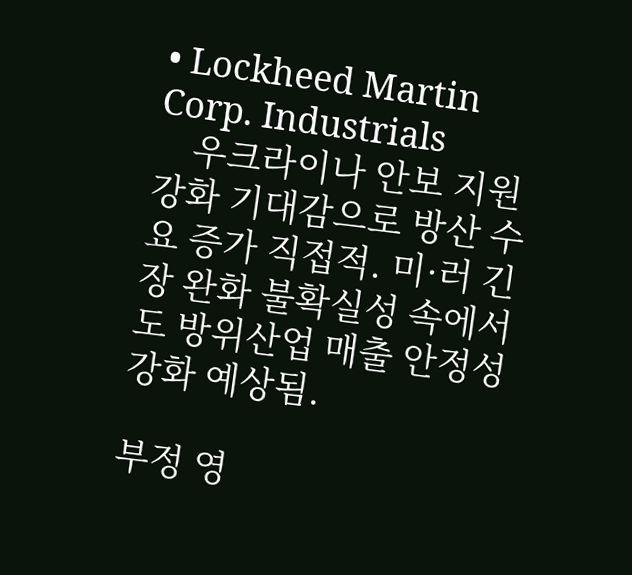• Lockheed Martin Corp. Industrials
    우크라이나 안보 지원 강화 기대감으로 방산 수요 증가 직접적. 미·러 긴장 완화 불확실성 속에서도 방위산업 매출 안정성 강화 예상됨.

부정 영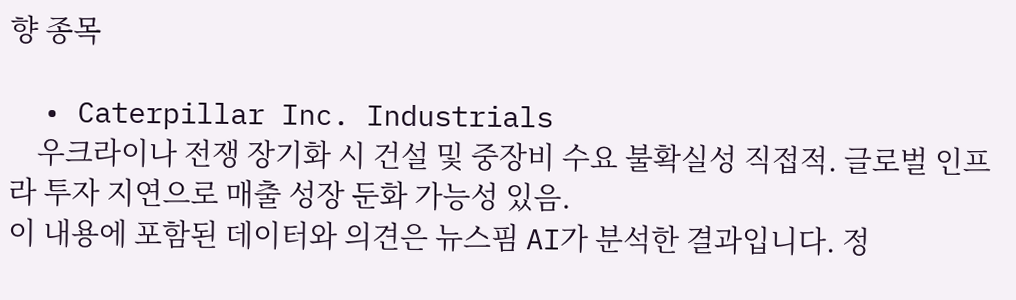향 종목

  • Caterpillar Inc. Industrials
    우크라이나 전쟁 장기화 시 건설 및 중장비 수요 불확실성 직접적. 글로벌 인프라 투자 지연으로 매출 성장 둔화 가능성 있음.
이 내용에 포함된 데이터와 의견은 뉴스핌 AI가 분석한 결과입니다. 정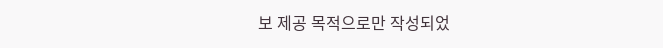보 제공 목적으로만 작성되었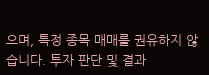으며, 특정 종목 매매를 권유하지 않습니다. 투자 판단 및 결과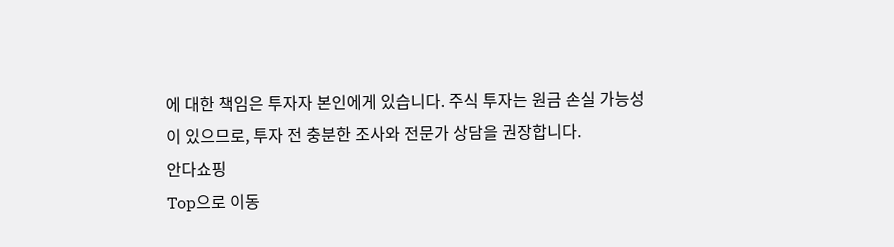에 대한 책임은 투자자 본인에게 있습니다. 주식 투자는 원금 손실 가능성이 있으므로, 투자 전 충분한 조사와 전문가 상담을 권장합니다.
안다쇼핑
Top으로 이동